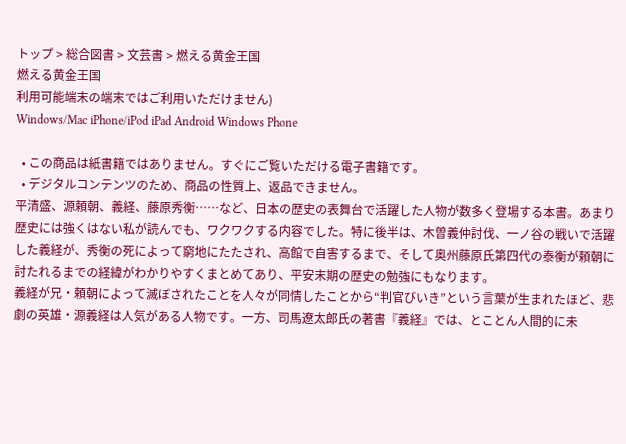トップ > 総合図書 > 文芸書 > 燃える黄金王国
燃える黄金王国
利用可能端末の端末ではご利用いただけません)
Windows/Mac iPhone/iPod iPad Android Windows Phone

  • この商品は紙書籍ではありません。すぐにご覧いただける電子書籍です。
  • デジタルコンテンツのため、商品の性質上、返品できません。
平清盛、源頼朝、義経、藤原秀衡……など、日本の歴史の表舞台で活躍した人物が数多く登場する本書。あまり歴史には強くはない私が読んでも、ワクワクする内容でした。特に後半は、木曽義仲討伐、一ノ谷の戦いで活躍した義経が、秀衡の死によって窮地にたたされ、高館で自害するまで、そして奥州藤原氏第四代の泰衡が頼朝に討たれるまでの経緯がわかりやすくまとめてあり、平安末期の歴史の勉強にもなります。
義経が兄・頼朝によって滅ぼされたことを人々が同情したことから“判官びいき”という言葉が生まれたほど、悲劇の英雄・源義経は人気がある人物です。一方、司馬遼太郎氏の著書『義経』では、とことん人間的に未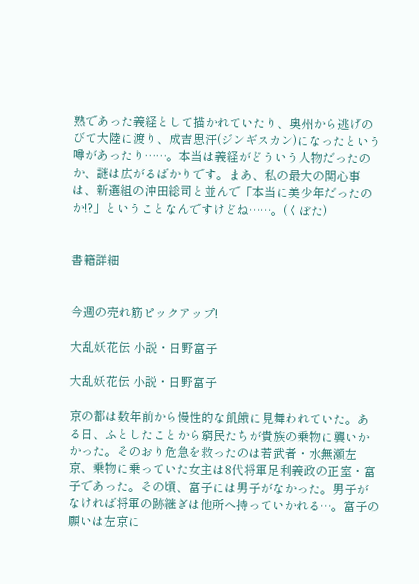熟であった義経として描かれていたり、奥州から逃げのびて大陸に渡り、成吉思汗(ジンギスカン)になったという噂があったり……。本当は義経がどういう人物だったのか、謎は広がるばかりです。まあ、私の最大の関心事は、新選組の沖田総司と並んで「本当に美少年だったのか!?」ということなんですけどね……。(くぼた)


書籍詳細


今週の売れ筋ピックアップ!

大乱妖花伝 小説・日野富子

大乱妖花伝 小説・日野富子

京の都は数年前から慢性的な飢餓に見舞われていた。ある日、ふとしたことから窮民たちが貴族の乗物に襲いかかった。そのおり危急を救ったのは若武者・水無瀬左京、乗物に乗っていた女主は8代将軍足利義政の正室・富子であった。その頃、富子には男子がなかった。男子がなければ将軍の跡継ぎは他所へ持っていかれる…。富子の願いは左京に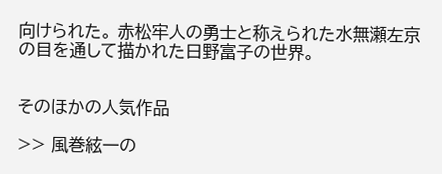向けられた。 赤松牢人の勇士と称えられた水無瀬左京の目を通して描かれた日野富子の世界。


そのほかの人気作品

>> 風巻絃一の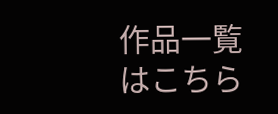作品一覧はこちら